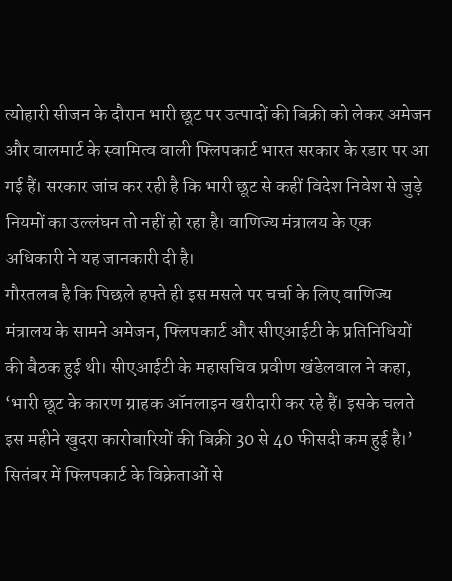त्योहारी सीजन के दौरान भारी छूट पर उत्पादों की बिक्री को लेकर अमेजन और वालमार्ट के स्वामित्व वाली फ्लिपकार्ट भारत सरकार के रडार पर आ गई हैं। सरकार जांच कर रही है कि भारी छूट से कहीं विदेश निवेश से जुड़े नियमों का उल्लंघन तो नहीं हो रहा है। वाणिज्य मंत्रालय के एक अधिकारी ने यह जानकारी दी है।
गौरतलब है कि पिछले हफ्ते ही इस मसले पर चर्चा के लिए वाणिज्य मंत्रालय के सामने अमेजन, फ्लिपकार्ट और सीएआईटी के प्रतिनिधियों की बैठक हुई थी। सीएआईटी के महासचिव प्रवीण खंडेलवाल ने कहा, ‘भारी छूट के कारण ग्राहक ऑनलाइन खरीदारी कर रहे हैं। इसके चलते इस महीने खुदरा कारोबारियों की बिक्री 30 से 40 फीसदी कम हुई है।’
सितंबर में फ्लिपकार्ट के विक्रेताओं से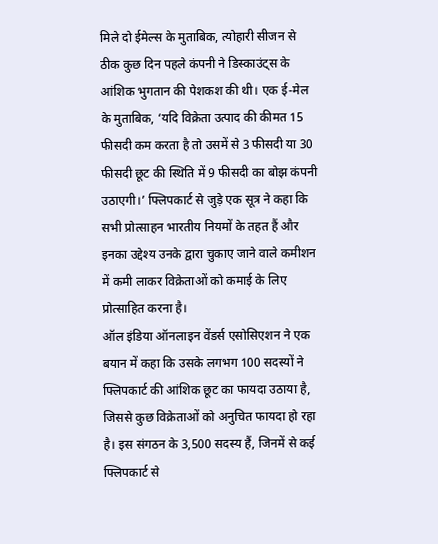मिले दो ईमेल्स के मुताबिक, त्योहारी सीजन से ठीक कुछ दिन पहले कंपनी ने डिस्काउंट्स के आंशिक भुगतान की पेशकश की थी। एक ई-मेल के मुताबिक, ‘यदि विक्रेता उत्पाद की कीमत 15 फीसदी कम करता है तो उसमें से 3 फीसदी या 30 फीसदी छूट की स्थिति में 9 फीसदी का बोझ कंपनी उठाएगी।’ फ्लिपकार्ट से जुड़े एक सूत्र ने कहा कि सभी प्रोत्साहन भारतीय नियमों के तहत हैं और इनका उद्देश्य उनके द्वारा चुकाए जाने वाले कमीशन में कमी लाकर विक्रेताओं को कमाई के लिए प्रोत्साहित करना है।
ऑल इंडिया ऑनलाइन वेंडर्स एसोसिएशन ने एक बयान में कहा कि उसके लगभग 100 सदस्यों ने फ्लिपकार्ट की आंशिक छूट का फायदा उठाया है, जिससे कुछ विक्रेताओं को अनुचित फायदा हो रहा है। इस संगठन के 3,500 सदस्य हैं, जिनमें से कई फ्लिपकार्ट से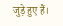जुड़े हुए हैं।